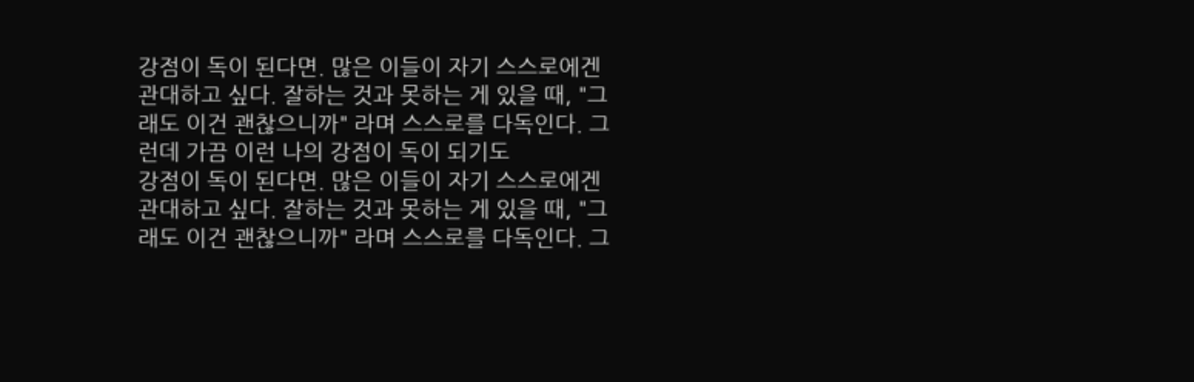강점이 독이 된다면. 많은 이들이 자기 스스로에겐 관대하고 싶다. 잘하는 것과 못하는 게 있을 때, "그래도 이건 괜찮으니까" 라며 스스로를 다독인다. 그런데 가끔 이런 나의 강점이 독이 되기도
강점이 독이 된다면. 많은 이들이 자기 스스로에겐 관대하고 싶다. 잘하는 것과 못하는 게 있을 때, "그래도 이건 괜찮으니까" 라며 스스로를 다독인다. 그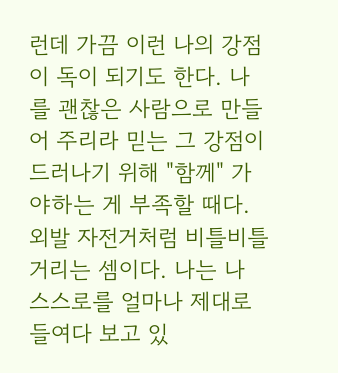런데 가끔 이런 나의 강점이 독이 되기도 한다. 나를 괜찮은 사람으로 만들어 주리라 믿는 그 강점이 드러나기 위해 "함께" 가야하는 게 부족할 때다. 외발 자전거처럼 비틀비틀 거리는 셈이다. 나는 나 스스로를 얼마나 제대로 들여다 보고 있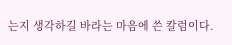는지 생각하길 바라는 마음에 쓴 칼럼이다.